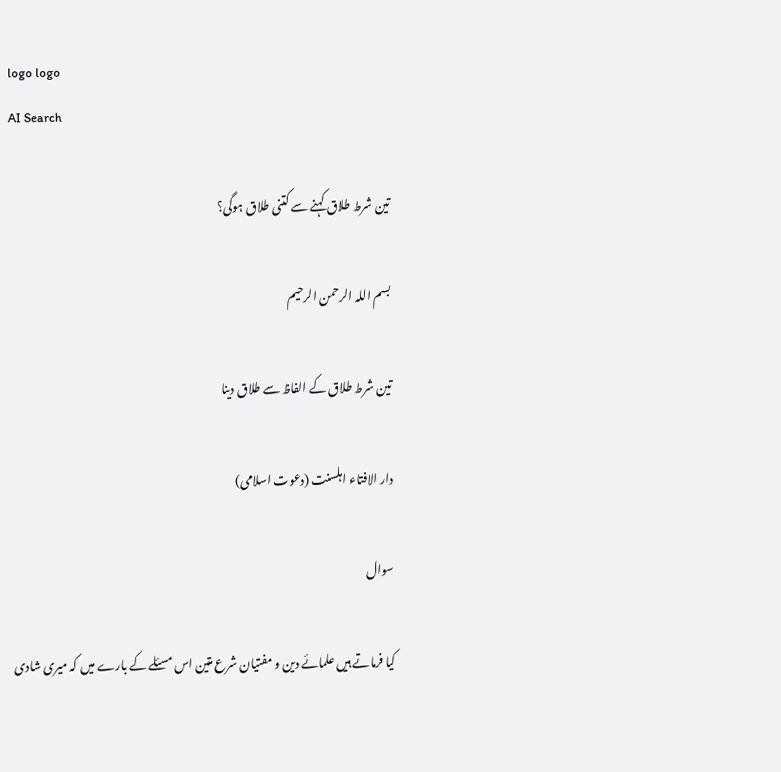logo logo
AI Search

تین شرط طلاق کہنے سے کتنی طلاق ہوگی؟

بسم اللہ الرحمن الرحيم

تین شرط طلاق کے الفاظ سے طلاق دینا

دار الافتاء اہلسنت (دعوت اسلامی)

سوال

کیا فرماتے ہیں علمائے دین و مفتیان شرع متین اس مسئلے کے بارے میں کہ میری شادی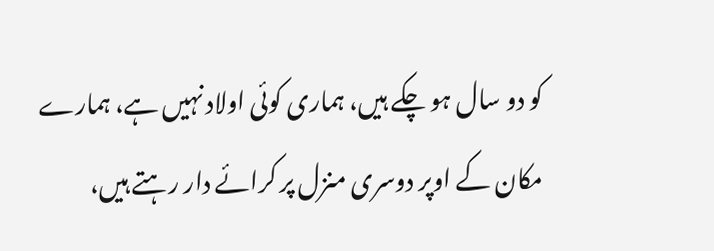کو دو سال ہو چکے ہیں، ہماری کوئی اولاد نہیں ہے، ہمارے مکان کے اوپر دوسری منزل پر کرائے دار رہتے ہیں،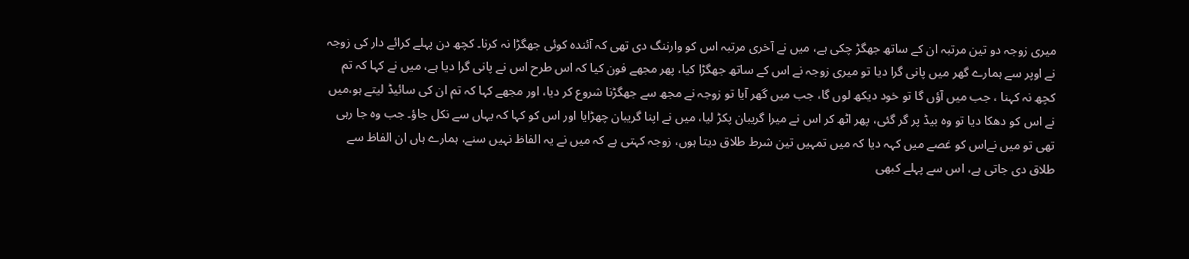میری زوجہ دو تین مرتبہ ان کے ساتھ جھگڑ چکی ہے، میں نے آخری مرتبہ اس کو وارننگ دی تھی کہ آئندہ کوئی جھگڑا نہ کرنا۔ کچھ دن پہلے کرائے دار کی زوجہ نے اوپر سے ہمارے گھر میں پانی گرا دیا تو میری زوجہ نے اس کے ساتھ جھگڑا کیا، پھر مجھے فون کیا کہ اس طرح اس نے پانی گرا دیا ہے، میں نے کہا کہ تم کچھ نہ کہنا ، جب میں آؤں گا تو خود دیکھ لوں گا، جب میں گھر آیا تو زوجہ نے مجھ سے جھگڑنا شروع کر دیا، اور مجھے کہا کہ تم ان کی سائیڈ لیتے ہو،میں نے اس کو دھکا دیا تو وہ بیڈ پر گر گئی، پھر اٹھ کر اس نے میرا گریبان پکڑ لیا، میں نے اپنا گریبان چھڑایا اور اس کو کہا کہ یہاں سے نکل جاؤ۔ جب وہ جا رہی تھی تو میں نےاس کو غصے میں کہہ دیا کہ میں تمہیں تین شرط طلاق دیتا ہوں، زوجہ کہتی ہے کہ میں نے یہ الفاظ نہیں سنے، ہمارے ہاں ان الفاظ سے طلاق دی جاتی ہے، اس سے پہلے کبھی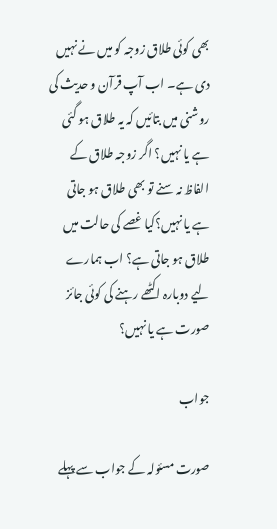بھی کوئی طلاق زوجہ کو میں نے نہیں دی ہے۔ اب آپ قرآن و حدیث کی روشنی میں بتائیں کہ یہ طلاق ہو گئی ہے یا نہیں؟ اگر زوجہ طلاق کے الفاظ نہ سنے تو بھی طلاق ہو جاتی ہے یا نہیں؟کیا غصے کی حالت میں طلاق ہو جاتی ہے؟ اب ہمارے لیے دوبارہ اکٹھے رہنے کی کوئی جائز صورت ہے یا نہیں؟

جواب

صورت مسئولہ کے جواب سے پہلے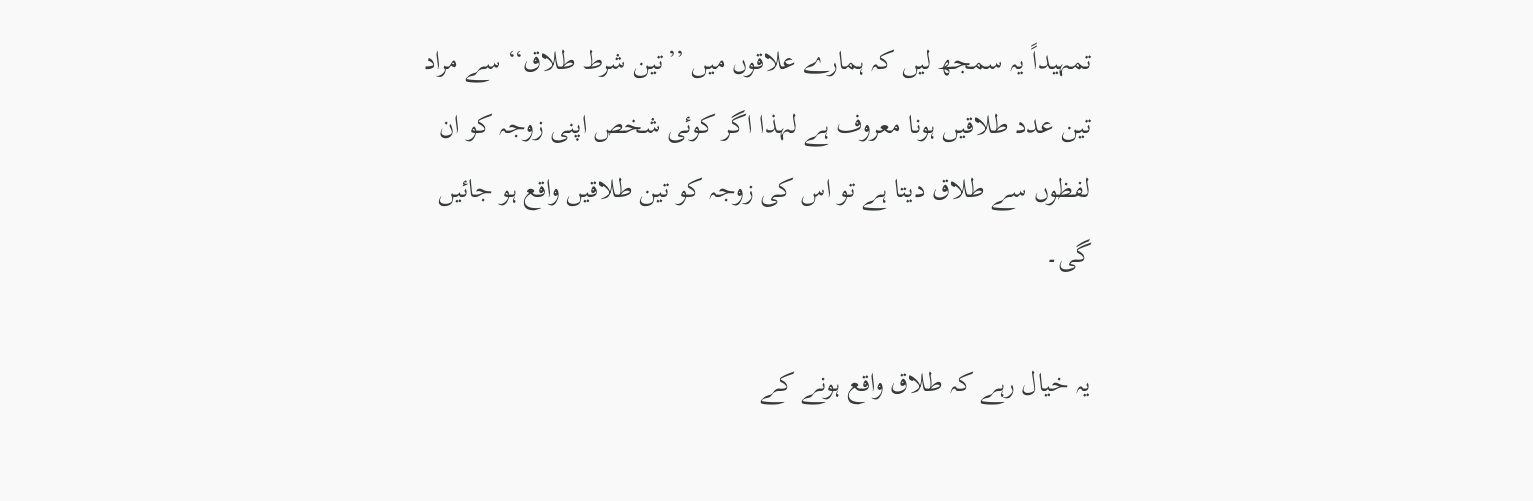تمہیداً یہ سمجھ لیں کہ ہمارے علاقوں میں ’’تین شرط طلاق‘‘ سے مراد تین عدد طلاقیں ہونا معروف ہے لہذا اگر کوئی شخص اپنی زوجہ کو ان لفظوں سے طلاق دیتا ہے تو اس کی زوجہ کو تین طلاقیں واقع ہو جائیں گی۔

یہ خیال رہے کہ طلاق واقع ہونے کے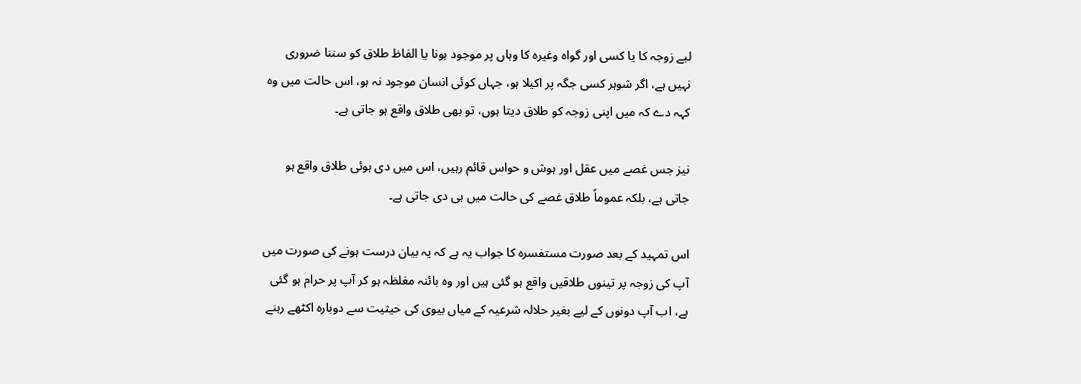لیے زوجہ کا یا کسی اور گواہ وغیرہ کا وہاں پر موجود ہونا یا الفاظ طلاق کو سننا ضروری نہیں ہے، اگر شوہر کسی جگہ پر اکیلا ہو، جہاں کوئی انسان موجود نہ ہو، اس حالت میں وہ کہہ دے کہ میں اپنی زوجہ کو طلاق دیتا ہوں، تو بھی طلاق واقع ہو جاتی ہے۔

نیز جس غصے میں عقل اور ہوش و حواس قائم رہیں، اس میں دی ہوئی طلاق واقع ہو جاتی ہے، بلکہ عموماً طلاق غصے کی حالت میں ہی دی جاتی ہے۔

اس تمہید کے بعد صورت مستفسرہ کا جواب یہ ہے کہ یہ بیان درست ہونے کی صورت میں آپ کی زوجہ پر تینوں طلاقیں واقع ہو گئی ہیں اور وہ بائنہ مغلظہ ہو کر آپ پر حرام ہو گئی ہے، اب آپ دونوں کے لیے بغیر حلالہ شرعیہ کے میاں بیوی کی حیثیت سے دوبارہ اکٹھے رہنے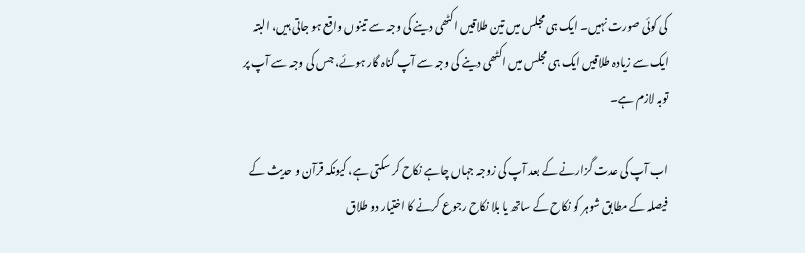کی کوئی صورت نہیں۔ ایک ہی مجلس میں تین طلاقیں اکٹھی دینے کی وجہ سے تینوں واقع ہو جاتی ہیں، البتہ ایک سے زیادہ طلاقیں ایک ہی مجلس میں اکٹھی دینے کی وجہ سے آپ گناہ گار ہوئے، جس کی وجہ سے آپ پر توبہ لازم ہے۔

اب آپ کی عدت گزارنے کے بعد آپ کی زوجہ جہاں چاہے نکاح کر سکتی ہے، کیونکہ قرآن و حدیث کے فیصلہ کے مطابق شوہر کو نکاح کے ساتھ یا بلا نکاح رجوع کرنے کا اختیار دو طلاق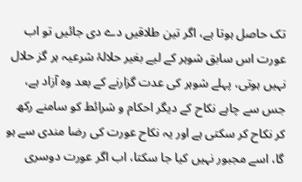تک حاصل ہوتا ہے، اگر تین طلاقیں دے دی جائیں تو اب عورت اس سابق شوہر کے لیے بغیر حلالۂ شرعیہ ہر گز حلال نہیں ہوتی، پہلے شوہر کی عدت گزارنے کے بعد وہ آزاد ہے، جس سے چاہے نکاح کے دیگر احکام و شرائط کو سامنے رکھ کر نکاح کر سکتی ہے اور یہ نکاح عورت کی رضا مندی سے ہو گا، اسے مجبور نہیں کیا جا سکتا، اب اگر عورت دوسری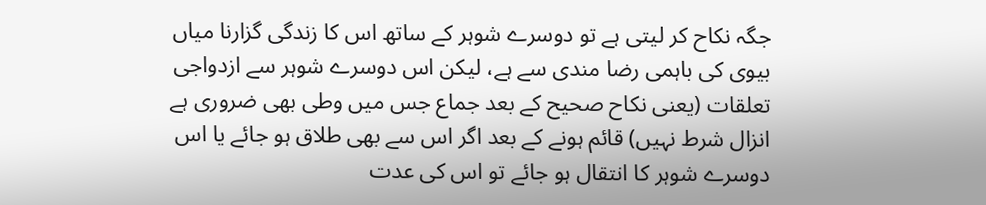جگہ نکاح کر لیتی ہے تو دوسرے شوہر کے ساتھ اس کا زندگی گزارنا میاں بیوی کی باہمی رضا مندی سے ہے، لیکن اس دوسرے شوہر سے ازدواجی تعلقات (یعنی نکاح صحیح کے بعد جماع جس میں وطی بھی ضروری ہے انزال شرط نہیں) قائم ہونے کے بعد اگر اس سے بھی طلاق ہو جائے یا اس دوسرے شوہر کا انتقال ہو جائے تو اس کی عدت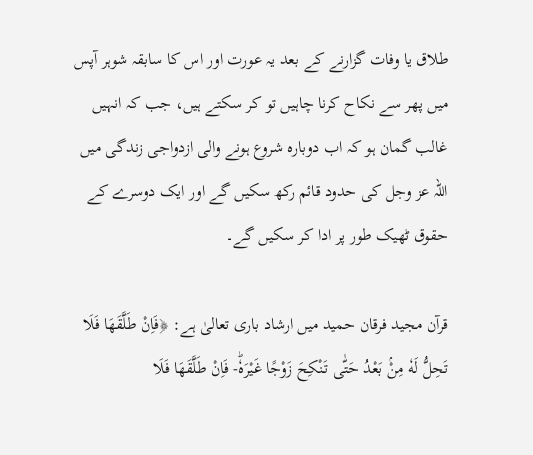طلاق یا وفات گزارنے کے بعد یہ عورت اور اس کا سابقہ شوہر آپس میں پھر سے نکاح کرنا چاہیں تو کر سکتے ہیں، جب کہ انہیں غالب گمان ہو کہ اب دوبارہ شروع ہونے والی ازدواجی زندگی میں اللہ عز وجل کی حدود قائم رکھ سکیں گے اور ایک دوسرے کے حقوق ٹھیک طور پر ادا کر سکیں گے۔

قرآن مجید فرقان حمید میں ارشاد باری تعالیٰ ہے: ﴿فَاِنْ طَلَّقَهَا فَلَا تَحِلُّ لَهٗ مِنْۢ بَعْدُ حَتّٰى تَنْكِحَ زَوْجًا غَیْرَهٗؕ- فَاِنْ طَلَّقَهَا فَلَا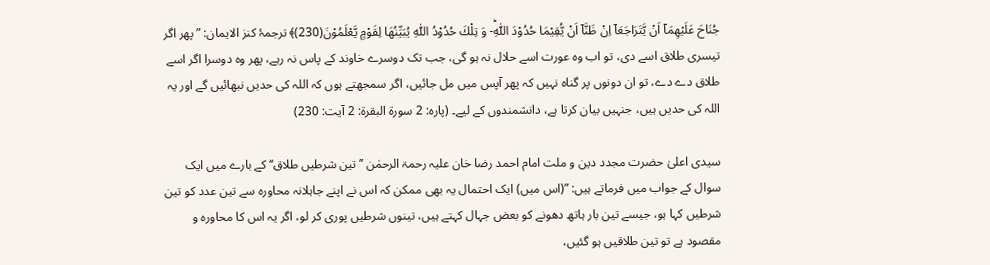جُنَاحَ عَلَیْهِمَاۤ اَنْ یَّتَرَاجَعَاۤ اِنْ ظَنَّاۤ اَنْ یُّقِیْمَا حُدُوْدَ اللّٰهِؕ- وَ تِلْكَ حُدُوْدُ اللّٰهِ یُبَیِّنُهَا لِقَوْمٍ یَّعْلَمُوْنَ(230)﴾ ترجمۂ کنز الایمان: ”پھر اگر تیسری طلاق اسے دی، تو اب وہ عورت اسے حلال نہ ہو گی، جب تک دوسرے خاوند کے پاس نہ رہے، پھر وہ دوسرا اگر اسے طلاق دے دے، تو ان دونوں پر گناہ نہیں کہ پھر آپس میں مل جائیں، اگر سمجھتے ہوں کہ اللہ کی حدیں نبھائیں گے اور یہ اللہ کی حدیں ہیں، جنہیں بیان کرتا ہے، دانشمندوں کے لیے۔ (پارہ: 2 سورۃ البقرۃ: 2 آیت: 230)

سیدی اعلیٰ حضرت مجدد دین و ملت امام احمد رضا خان علیہ رحمۃ الرحمٰن ’’تین شرطیں طلاق‘‘ کے بارے میں ایک سوال کے جواب میں فرماتے ہیں: ”(اس میں) ایک احتمال یہ بھی ممکن کہ اس نے اپنے جاہلانہ محاورہ سے تین عدد کو تین شرطیں کہا ہو، جیسے تین بار ہاتھ دھونے کو بعض جہال کہتے ہیں، تینوں شرطیں پوری کر لو، اگر یہ اس کا محاورہ و مقصود ہے تو تین طلاقیں ہو گئیں،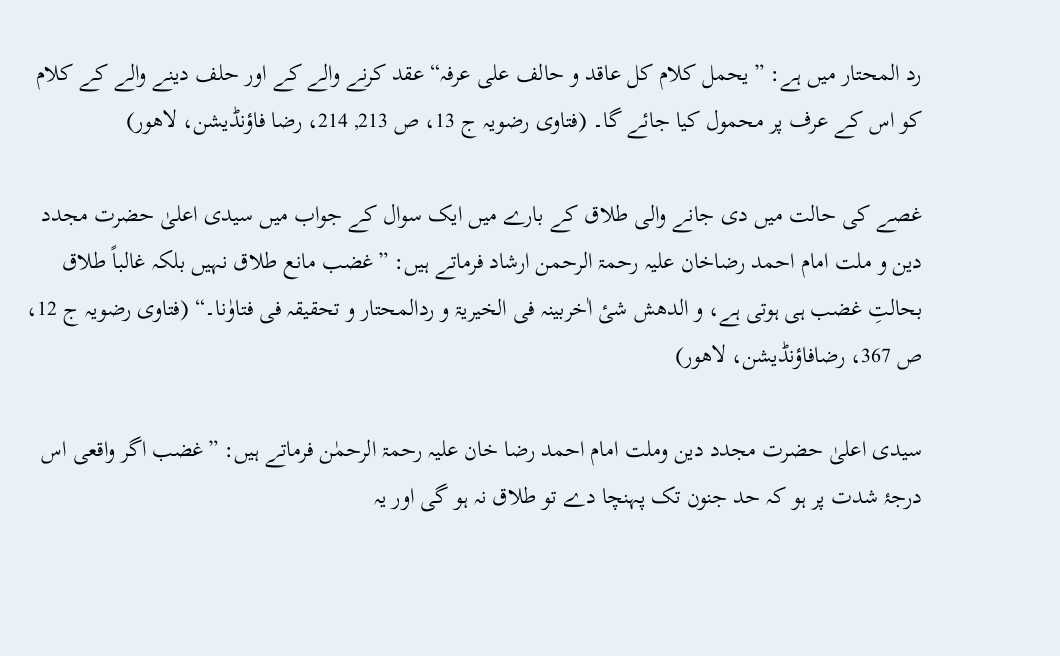رد المحتار میں ہے: ”یحمل کلام کل عاقد و حالف علی عرفہ“ عقد کرنے والے کے اور حلف دینے والے کے کلام کو اس کے عرف پر محمول کیا جائے گا۔ (فتاوی رضویہ ج 13، ص 213, 214، رضا فاؤنڈیشن، لاھور)

غصے کی حالت میں دی جانے والی طلاق کے بارے میں ایک سوال کے جواب میں سیدی اعلیٰ حضرت مجدد دین و ملت امام احمد رضاخان علیہ رحمۃ الرحمن ارشاد فرماتے ہیں: ”غضب مانع طلاق نہیں بلکہ غالباً طلاق بحالتِ غضب ہی ہوتی ہے، و الدھش شیٔ اٰخربینہ فی الخیریۃ و ردالمحتار و تحقیقہ فی فتاوٰنا۔“ (فتاوی رضویہ ج 12، ص 367، رضافاؤنڈیشن، لاھور)

سیدی اعلیٰ حضرت مجدد دین وملت امام احمد رضا خان علیہ رحمۃ الرحمٰن فرماتے ہیں: ”غضب اگر واقعی اس درجۂ شدت پر ہو کہ حد جنون تک پہنچا دے تو طلاق نہ ہو گی اور یہ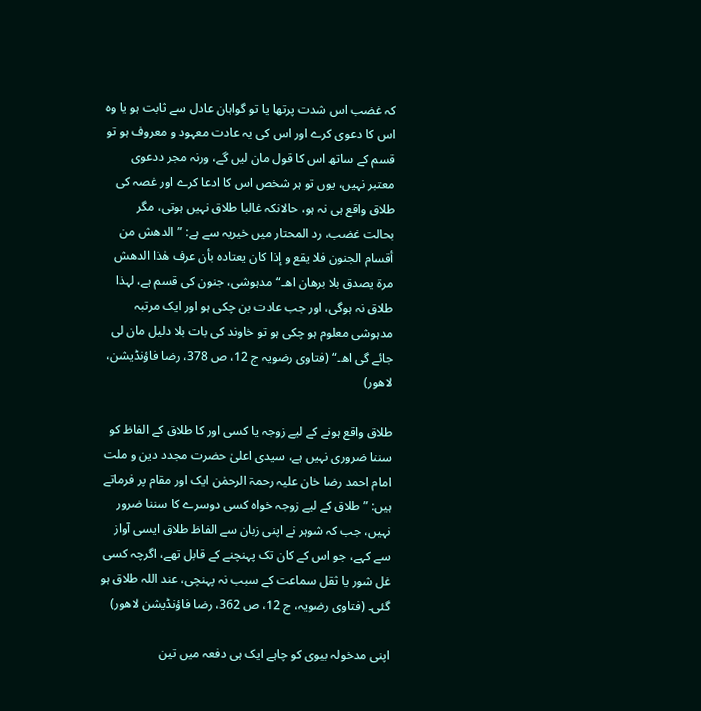کہ غضب اس شدت پرتھا یا تو گواہان عادل سے ثابت ہو یا وہ اس کا دعوی کرے اور اس کی یہ عادت معہود و معروف ہو تو قسم کے ساتھ اس کا قول مان لیں گے، ورنہ مجر ددعوی معتبر نہیں، یوں تو ہر شخص اس کا ادعا کرے اور غصہ کی طلاق واقع ہی نہ ہو، حالانکہ غالبا طلاق نہیں ہوتی، مگر بحالت غضب، رد المحتار میں خیریہ سے ہے: ”الدھش من أقسام الجنون فلا یقع و إذا کان یعتادہ بأن عرف ھٰذا الدھش مرۃ یصدق بلا برھان اھ۔“ مدہوشی، جنون کی قسم ہے، لہذا طلاق نہ ہوگی، اور جب عادت بن چکی ہو اور ایک مرتبہ مدہوشی معلوم ہو چکی ہو تو خاوند کی بات بلا دلیل مان لی جائے گی اھ۔“ (فتاوی رضویہ ج 12، ص 378، رضا فاؤنڈیشن، لاھور)

طلاق واقع ہونے کے لیے زوجہ یا کسی اور کا طلاق کے الفاظ کو سننا ضروری نہیں ہے، سیدی اعلیٰ حضرت مجدد دین و ملت امام احمد رضا خان علیہ رحمۃ الرحمٰن ایک اور مقام پر فرماتے ہیں: ”طلاق کے لیے زوجہ خواہ کسی دوسرے کا سننا ضرور نہیں، جب کہ شوہر نے اپنی زبان سے الفاظ طلاق ایسی آواز سے کہے، جو اس کے کان تک پہنچنے کے قابل تھے، اگرچہ کسی غل شور یا ثقل سماعت کے سبب نہ پہنچی، عند اللہ طلاق ہو گئی۔ (فتاوی رضویہ، ج 12، ص 362، رضا فاؤنڈیشن لاھور)

اپنی مدخولہ بیوی کو چاہے ایک ہی دفعہ میں تین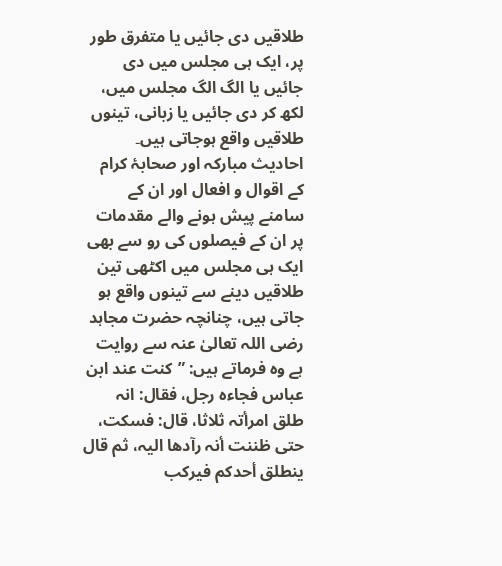طلاقیں دی جائیں یا متفرق طور پر، ایک ہی مجلس میں دی جائیں یا الگ الگ مجلس میں، لکھ کر دی جائیں یا زبانی، تینوں طلاقیں واقع ہوجاتی ہیں۔ احادیث مبارکہ اور صحابۂ کرام کے اقوال و افعال اور ان کے سامنے پیش ہونے والے مقدمات پر ان کے فیصلوں کی رو سے بھی ایک ہی مجلس میں اکٹھی تین طلاقیں دینے سے تینوں واقع ہو جاتی ہیں، چنانچہ حضرت مجاہد رضی اللہ تعالیٰ عنہ سے روایت ہے وہ فرماتے ہیں: ”کنت عند ابن عباس فجاءہ رجل، فقال: انہ طلق امرأتہ ثلاثا، قال: فسکت، حتی ظننت أنہ رآدھا الیہ، ثم قال ینطلق أحدکم فیرکب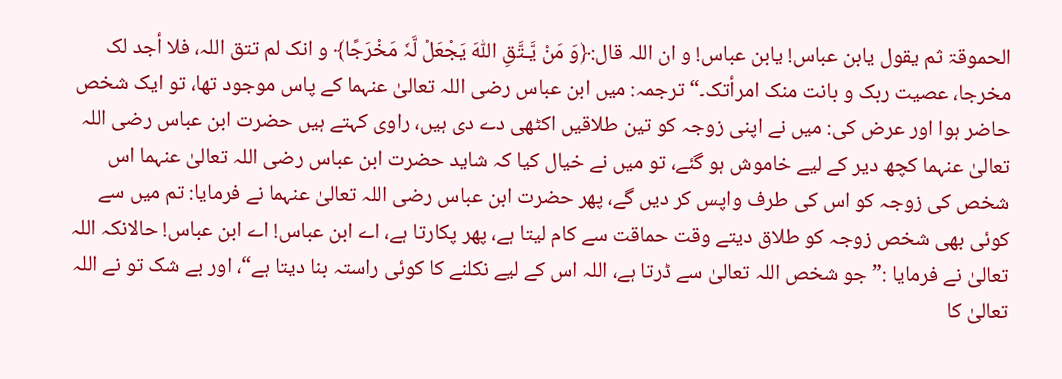الحموقۃ ثم یقول یابن عباس! یابن عباس! و ان اللہ قال:﴿وَ مَنْ یَّـتَّقِ اللّٰہَ یَجْعَلْ لَّہٗ مَخْرَجًا﴾ و انک لم تتق اللہ، فلا أجد لک مخرجا، عصیت ربک و بانت منک امرأتک۔“ ترجمہ: میں ابن عباس رضی اللہ تعالیٰ عنہما کے پاس موجود تھا، تو ایک شخص حاضر ہوا اور عرض کی: میں نے اپنی زوجہ کو تین طلاقیں اکٹھی دے دی ہیں، راوی کہتے ہیں حضرت ابن عباس رضی اللہ تعالیٰ عنہما کچھ دیر کے لیے خاموش ہو گئے، تو میں نے خیال کیا کہ شاید حضرت ابن عباس رضی اللہ تعالیٰ عنہما اس شخص کی زوجہ کو اس کی طرف واپس کر دیں گے، پھر حضرت ابن عباس رضی اللہ تعالیٰ عنہما نے فرمایا: تم میں سے کوئی بھی شخص زوجہ کو طلاق دیتے وقت حماقت سے کام لیتا ہے، پھر پکارتا ہے، اے ابن عباس! اے ابن عباس! حالانکہ اللہ تعالیٰ نے فرمایا :”جو شخص اللہ تعالیٰ سے ڈرتا ہے، اللہ اس کے لیے نکلنے کا کوئی راستہ بنا دیتا ہے“، اور بے شک تو نے اللہ تعالیٰ کا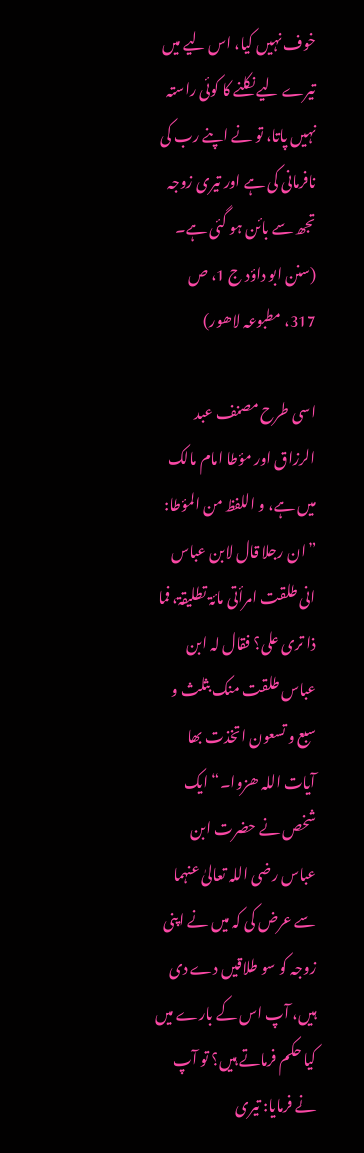خوف نہیں کیا، اس لیے میں تیرے لیے نکلنے کا کوئی راستہ نہیں پاتا، تو نے اپنے رب کی نافرمانی کی ہے اور تیری زوجہ تجھ سے بائن ہو گئی ہے۔ (سنن ابو داؤد ج 1، ص 317، مطبوعہ لاھور)

اسی طرح مصنف عبد الرزاق اور مؤطا امام مالک میں ہے، و اللفظ من المؤطا: ”ان رجلا قال لابن عباس انی طلقت امرأتی مائۃ تطلیقۃ، فما ذا تری علی؟ فقال لہ ابن عباس طلقت منک بثلث و سبع و تسعون اتخذت بھا آیات اللہ ھزوا۔“ ایک شخص نے حضرت ابن عباس رضی اللہ تعالیٰ عنہما سے عرض کی کہ میں نے اپنی زوجہ کو سو طلاقیں دے دی ہیں، آپ اس کے بارے میں کیا حکم فرماتے ہیں؟ تو آپ نے فرمایا: تیری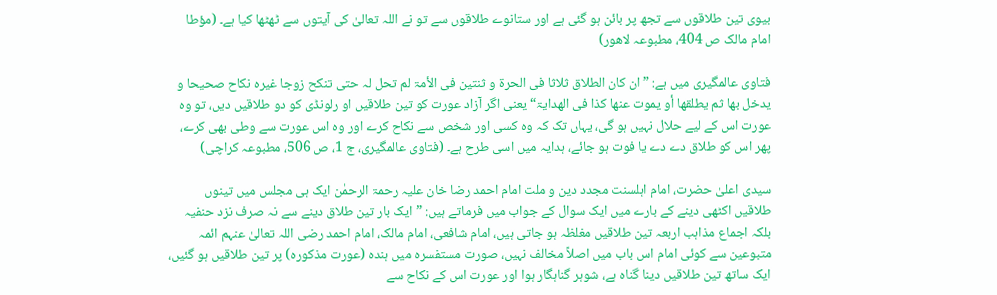بیوی تین طلاقوں سے تجھ پر بائن ہو گئی ہے اور ستانوے طلاقوں سے تو نے اللہ تعالیٰ کی آیتوں سے ٹھٹھا کیا ہے۔ (مؤطا امام مالک ص 404، مطبوعہ لاھور)

فتاوی عالمگیری میں ہے: ”ان کان الطلاق ثلاثا فی الحرۃ و ثنتین فی الأمۃ لم تحل لہ حتی تنکح زوجا غیرہ نکاح صحیحا و یدخل بھا ثم یطلقھا أو یموت عنھا کذا فی الھدایۃ“ یعنی اگر آزاد عورت کو تین طلاقیں او رلونڈی کو دو طلاقیں دیں، تو وہ عورت اس کے لیے حلال نہیں ہو گی، یہاں تک کہ وہ کسی اور شخص سے نکاح کرے اور وہ اس عورت سے وطی بھی کرے، پھر اس کو طلاق دے دے یا فوت ہو جائے، ہدایہ میں اسی طرح ہے۔ (فتاوی عالمگیری، ج 1، ص 506، مطبوعہ کراچی)

سیدی اعلیٰ حضرت، امام اہلسنت مجدد دین و ملت امام احمد رضا خان علیہ رحمۃ الرحمٰن ایک ہی مجلس میں تینوں طلاقیں اکٹھی دینے کے بارے میں ایک سوال کے جواب میں فرماتے ہیں: ”ایک بار تین طلاق دینے سے نہ صرف نزد حنفیہ بلکہ اجماع مذاہب اربعہ تین طلاقیں مغلظہ ہو جاتی ہیں، امام شافعی، امام مالک، امام احمد رضی اللہ تعالیٰ عنہم ائمہ متبوعین سے کوئی امام اس باب میں اصلاً مخالف نہیں، صورت مستفسرہ میں ہندہ (عورت مذکورہ) پر تین طلاقیں ہو گئیں، ایک ساتھ تین طلاقیں دینا گناہ ہے، شوہر گناہگار ہوا اور عورت اس کے نکاح سے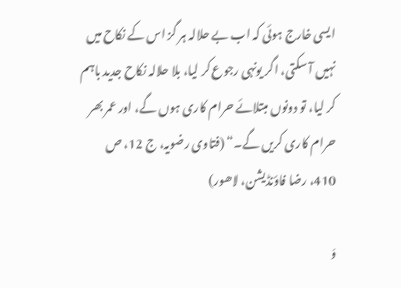ایسی خارج ہوئی کہ اب بے حلالہ ہر گز اس کے نکاح میں نہیں آ سکتی، اگر یونہی رجوع کر لیا، بلا حلالہ نکاح جدید باہم کر لیا، تو دونوں مبتلائے حرام کاری ہوں گے، اور عمر بھر حرام کاری کریں گے۔“ (فتاوی رضویہ، ج 12، ص 410، رضا فاؤنڈیشن، لاھور)

وَ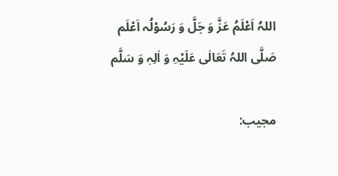اللہُ اَعْلَمُ عَزَّ وَ جَلَّ وَ رَسُوْلُہ اَعْلَم صَلَّی اللہُ تَعَالٰی عَلَیْہِ وَ اٰلِہٖ وَ سَلَّم

مجیب: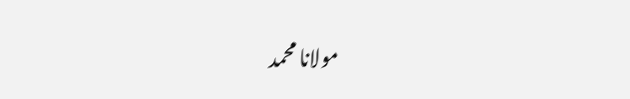مولانا محمد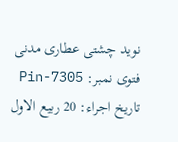نوید چشتی عطاری مدنی
فتوی نمبر: Pin-7305
تاریخ اجراء: 20 ربیع الاول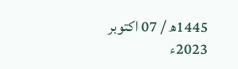1445ھ / 07 اکتوبر 2023ء